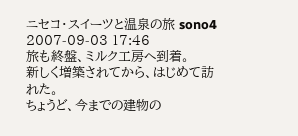ニセコ・スイーツと温泉の旅 sono4
2007-09-03 17:46
旅も終盤、ミルク工房へ到着。
新しく増築されてから、はじめて訪れた。
ちょうど、今までの建物の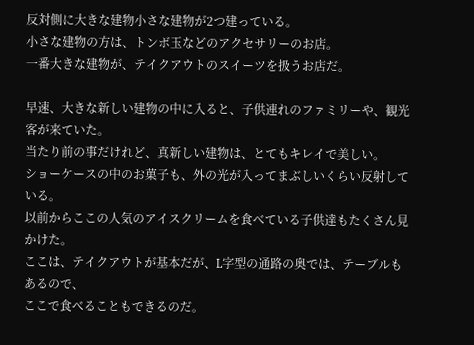反対側に大きな建物小さな建物が2つ建っている。
小さな建物の方は、トンボ玉などのアクセサリーのお店。
一番大きな建物が、テイクアウトのスイーツを扱うお店だ。

早速、大きな新しい建物の中に入ると、子供連れのファミリーや、観光客が来ていた。
当たり前の事だけれど、真新しい建物は、とてもキレイで美しい。
ショーケースの中のお菓子も、外の光が入ってまぶしいくらい反射している。
以前からここの人気のアイスクリームを食べている子供達もたくさん見かけた。
ここは、テイクアウトが基本だが、L字型の通路の奥では、テーブルもあるので、
ここで食べることもできるのだ。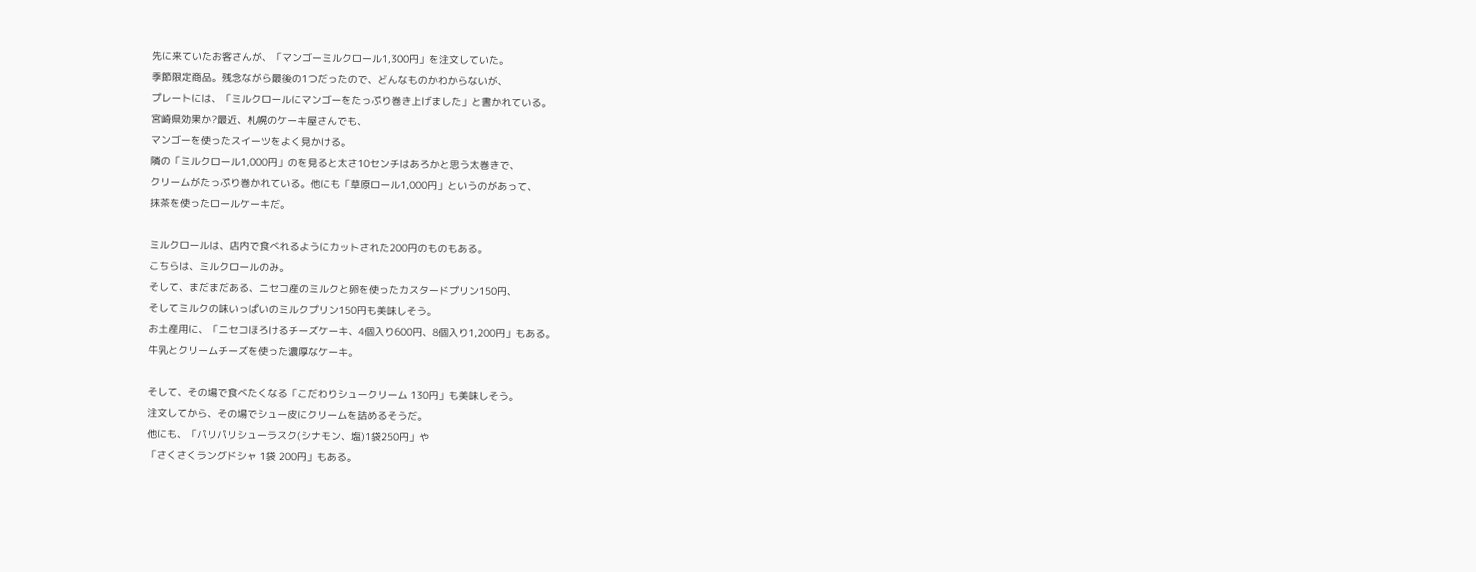先に来ていたお客さんが、「マンゴーミルクロール1,300円」を注文していた。
季節限定商品。残念ながら最後の1つだったので、どんなものかわからないが、
プレートには、「ミルクロールにマンゴーをたっぷり巻き上げました」と書かれている。
宮崎県効果か?最近、札幌のケーキ屋さんでも、
マンゴーを使ったスイーツをよく見かける。
隣の「ミルクロール1,000円」のを見ると太さ10センチはあろかと思う太巻きで、
クリームがたっぷり巻かれている。他にも「草原ロール1,000円」というのがあって、
抹茶を使ったロールケーキだ。

ミルクロールは、店内で食べれるようにカットされた200円のものもある。
こちらは、ミルクロールのみ。
そして、まだまだある、ニセコ産のミルクと卵を使ったカスタードプリン150円、
そしてミルクの味いっぱいのミルクプリン150円も美味しそう。
お土産用に、「ニセコほろけるチーズケーキ、4個入り600円、8個入り1,200円」もある。
牛乳とクリームチーズを使った濃厚なケーキ。

そして、その場で食べたくなる「こだわりシュークリーム 130円」も美味しそう。
注文してから、その場でシュー皮にクリームを詰めるそうだ。
他にも、「パリパリシューラスク(シナモン、塩)1袋250円」や
「さくさくラングドシャ 1袋 200円」もある。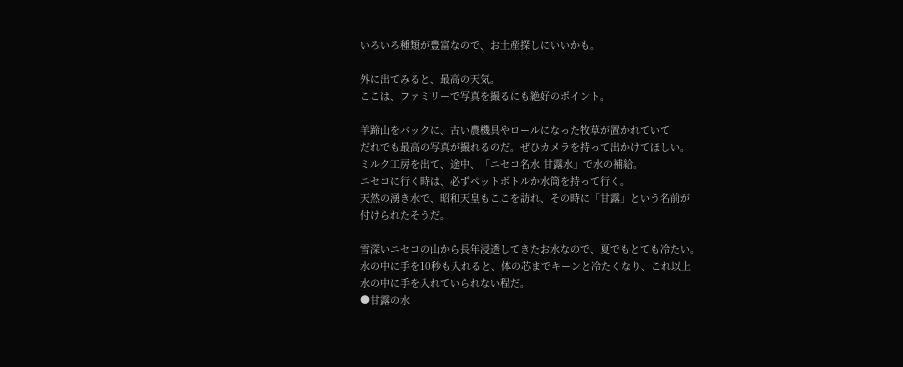いろいろ種類が豊富なので、お土産探しにいいかも。

外に出てみると、最高の天気。
ここは、ファミリーで写真を撮るにも絶好のポイント。

羊蹄山をバックに、古い農機具やロールになった牧草が置かれていて
だれでも最高の写真が撮れるのだ。ぜひカメラを持って出かけてほしい。
ミルク工房を出て、途中、「ニセコ名水 甘露水」で水の補給。
ニセコに行く時は、必ずペットボトルか水筒を持って行く。
天然の湧き水で、昭和天皇もここを訪れ、その時に「甘露」という名前が
付けられたそうだ。

雪深いニセコの山から長年浸透してきたお水なので、夏でもとても冷たい。
水の中に手を10秒も入れると、体の芯までキーンと冷たくなり、これ以上
水の中に手を入れていられない程だ。
●甘露の水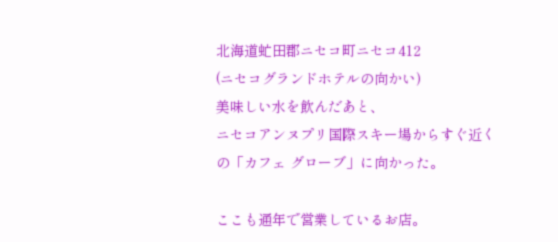北海道虻田郡ニセコ町ニセコ412
(ニセコグランドホテルの向かい)
美味しい水を飲んだあと、
ニセコアンヌプリ国際スキー場からすぐ近くの「カフェ グローブ」に向かった。

ここも通年で営業しているお店。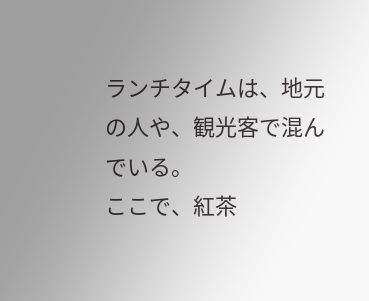ランチタイムは、地元の人や、観光客で混んでいる。
ここで、紅茶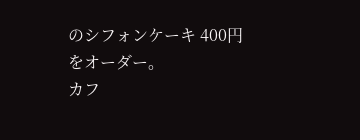のシフォンケーキ 400円をオーダー。
カフ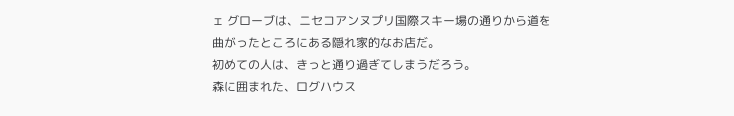ェ グローブは、ニセコアンヌプリ国際スキー場の通りから道を
曲がったところにある隠れ家的なお店だ。
初めての人は、きっと通り過ぎてしまうだろう。
森に囲まれた、ログハウス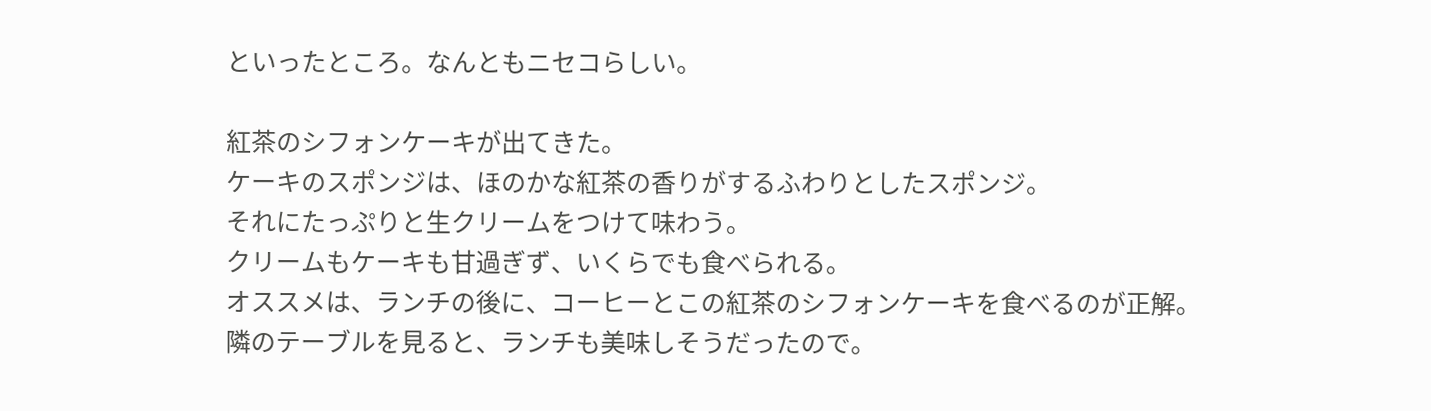といったところ。なんともニセコらしい。

紅茶のシフォンケーキが出てきた。
ケーキのスポンジは、ほのかな紅茶の香りがするふわりとしたスポンジ。
それにたっぷりと生クリームをつけて味わう。
クリームもケーキも甘過ぎず、いくらでも食べられる。
オススメは、ランチの後に、コーヒーとこの紅茶のシフォンケーキを食べるのが正解。
隣のテーブルを見ると、ランチも美味しそうだったので。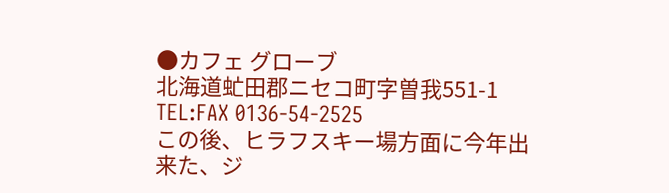●カフェ グローブ
北海道虻田郡ニセコ町字曽我551-1
TEL:FAX 0136-54-2525
この後、ヒラフスキー場方面に今年出来た、ジ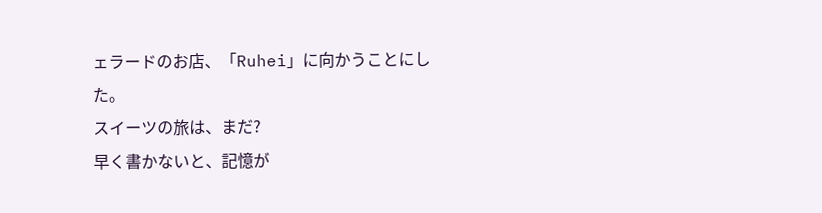ェラードのお店、「Ruhei」に向かうことにした。
スイーツの旅は、まだ?
早く書かないと、記憶が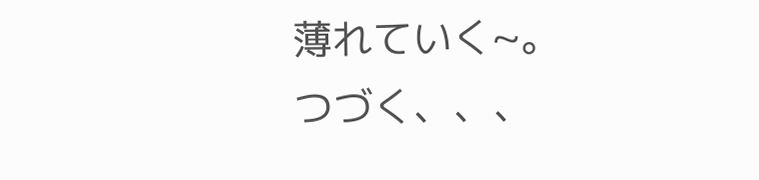薄れていく~。
つづく、、、